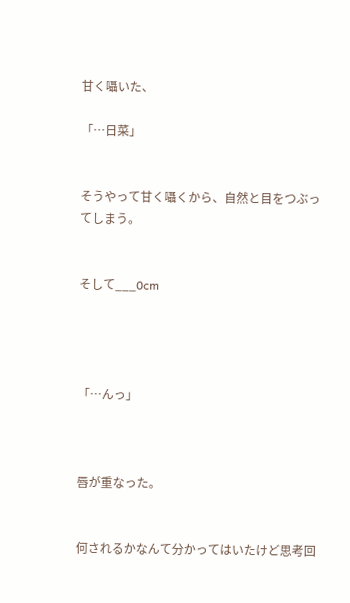甘く囁いた、

「…日菜」


そうやって甘く囁くから、自然と目をつぶってしまう。


そして___0cm




「…んっ」



唇が重なった。


何されるかなんて分かってはいたけど思考回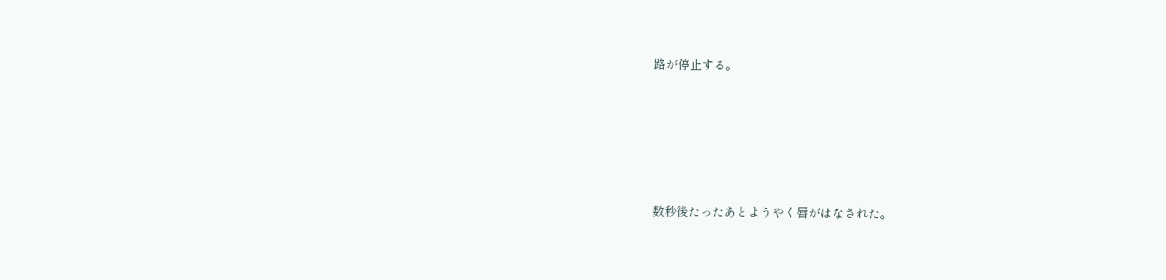路が停止する。





数秒後たったあとようやく唇がはなされた。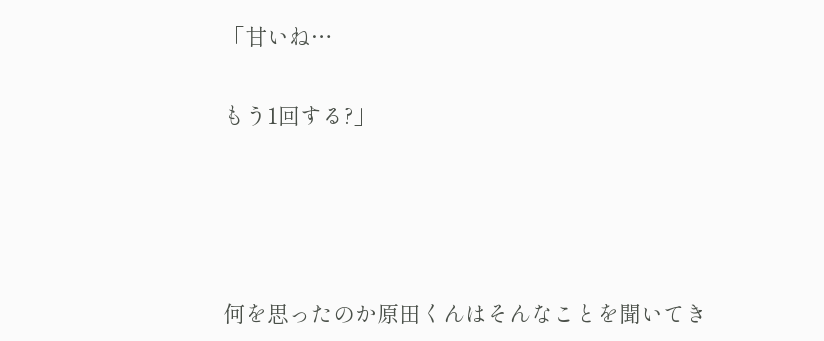「甘いね…

もう1回する?」




何を思ったのか原田くんはそんなことを聞いてき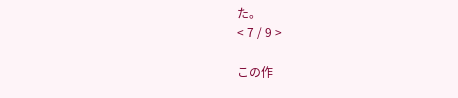た。
< 7 / 9 >

この作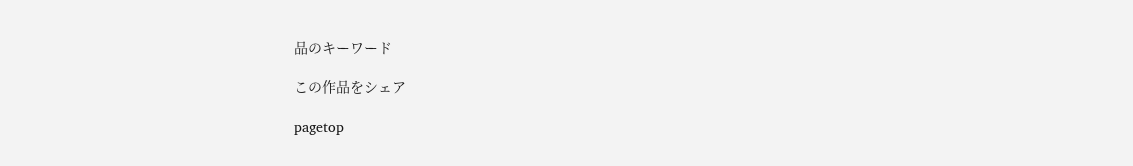品のキーワード

この作品をシェア

pagetop